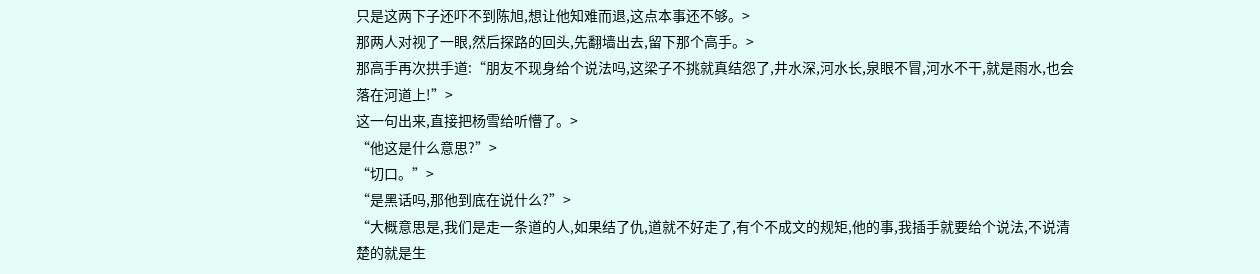只是这两下子还吓不到陈旭,想让他知难而退,这点本事还不够。>
那两人对视了一眼,然后探路的回头,先翻墙出去,留下那个高手。>
那高手再次拱手道:“朋友不现身给个说法吗,这梁子不挑就真结怨了,井水深,河水长,泉眼不冒,河水不干,就是雨水,也会落在河道上!”>
这一句出来,直接把杨雪给听懵了。>
“他这是什么意思?”>
“切口。”>
“是黑话吗,那他到底在说什么?”>
“大概意思是,我们是走一条道的人,如果结了仇,道就不好走了,有个不成文的规矩,他的事,我插手就要给个说法,不说清楚的就是生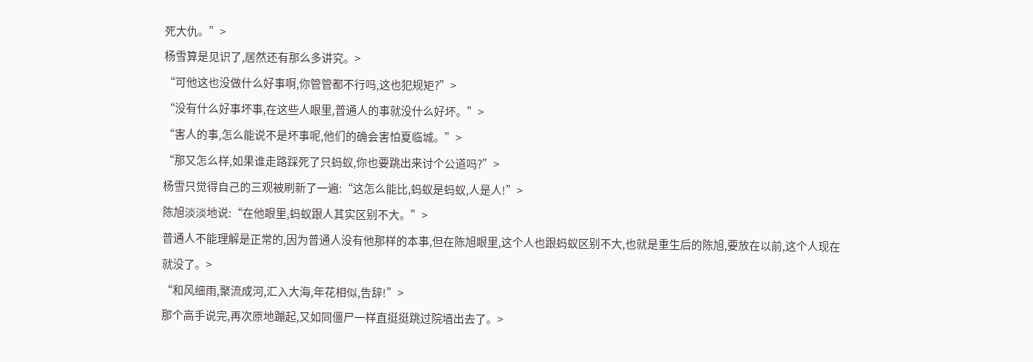死大仇。”>
杨雪算是见识了,居然还有那么多讲究。>
“可他这也没做什么好事啊,你管管都不行吗,这也犯规矩?”>
“没有什么好事坏事,在这些人眼里,普通人的事就没什么好坏。”>
“害人的事,怎么能说不是坏事呢,他们的确会害怕夏临城。”>
“那又怎么样,如果谁走路踩死了只蚂蚁,你也要跳出来讨个公道吗?”>
杨雪只觉得自己的三观被刷新了一遍:“这怎么能比,蚂蚁是蚂蚁,人是人!”>
陈旭淡淡地说:“在他眼里,蚂蚁跟人其实区别不大。”>
普通人不能理解是正常的,因为普通人没有他那样的本事,但在陈旭眼里,这个人也跟蚂蚁区别不大,也就是重生后的陈旭,要放在以前,这个人现在就没了。>
“和风细雨,聚流成河,汇入大海,年花相似,告辞!”>
那个高手说完,再次原地蹦起,又如同僵尸一样直挺挺跳过院墙出去了。>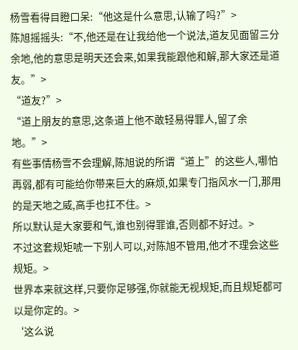杨雪看得目瞪口呆:“他这是什么意思,认输了吗?”>
陈旭摇摇头:“不,他还是在让我给他一个说法,道友见面留三分余地,他的意思是明天还会来,如果我能跟他和解,那大家还是道友。”>
“道友?”>
“道上朋友的意思,这条道上他不敢轻易得罪人,留了余地。”>
有些事情杨雪不会理解,陈旭说的所谓“道上”的这些人,哪怕再弱,都有可能给你带来巨大的麻烦,如果专门指风水一门,那用的是天地之威,高手也扛不住。>
所以默认是大家要和气,谁也别得罪谁,否则都不好过。>
不过这套规矩唬一下别人可以,对陈旭不管用,他才不理会这些规矩。>
世界本来就这样,只要你足够强,你就能无视规矩,而且规矩都可以是你定的。>
‘这么说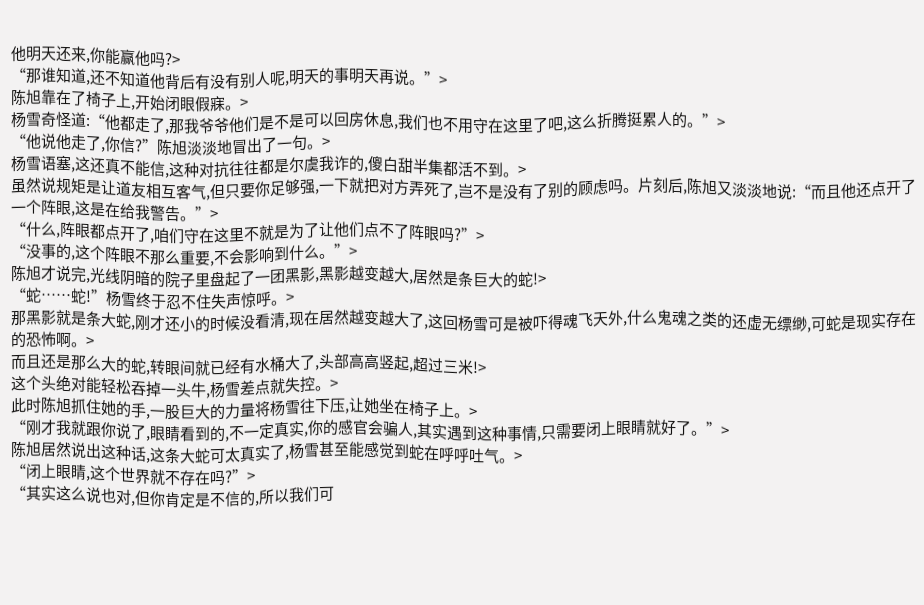他明天还来,你能赢他吗?>
“那谁知道,还不知道他背后有没有别人呢,明天的事明天再说。”>
陈旭靠在了椅子上,开始闭眼假寐。>
杨雪奇怪道:“他都走了,那我爷爷他们是不是可以回房休息,我们也不用守在这里了吧,这么折腾挺累人的。”>
“他说他走了,你信?”陈旭淡淡地冒出了一句。>
杨雪语塞,这还真不能信,这种对抗往往都是尔虞我诈的,傻白甜半集都活不到。>
虽然说规矩是让道友相互客气,但只要你足够强,一下就把对方弄死了,岂不是没有了别的顾虑吗。片刻后,陈旭又淡淡地说:“而且他还点开了一个阵眼,这是在给我警告。”>
“什么,阵眼都点开了,咱们守在这里不就是为了让他们点不了阵眼吗?”>
“没事的,这个阵眼不那么重要,不会影响到什么。”>
陈旭才说完,光线阴暗的院子里盘起了一团黑影,黑影越变越大,居然是条巨大的蛇!>
“蛇……蛇!”杨雪终于忍不住失声惊呼。>
那黑影就是条大蛇,刚才还小的时候没看清,现在居然越变越大了,这回杨雪可是被吓得魂飞天外,什么鬼魂之类的还虚无缥缈,可蛇是现实存在的恐怖啊。>
而且还是那么大的蛇,转眼间就已经有水桶大了,头部高高竖起,超过三米!>
这个头绝对能轻松吞掉一头牛,杨雪差点就失控。>
此时陈旭抓住她的手,一股巨大的力量将杨雪往下压,让她坐在椅子上。>
“刚才我就跟你说了,眼睛看到的,不一定真实,你的感官会骗人,其实遇到这种事情,只需要闭上眼睛就好了。”>
陈旭居然说出这种话,这条大蛇可太真实了,杨雪甚至能感觉到蛇在呼呼吐气。>
“闭上眼睛,这个世界就不存在吗?”>
“其实这么说也对,但你肯定是不信的,所以我们可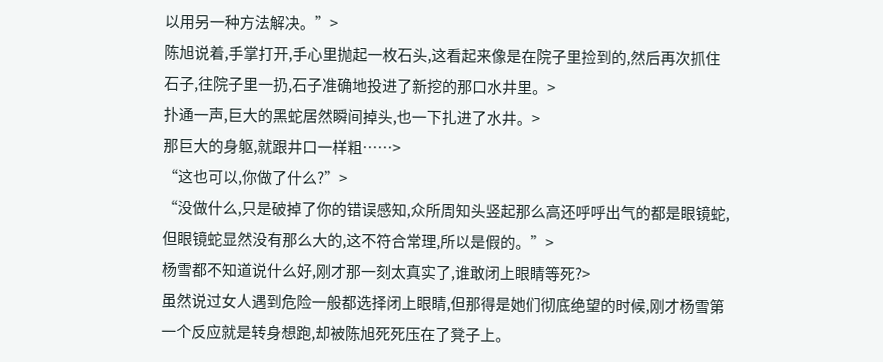以用另一种方法解决。”>
陈旭说着,手掌打开,手心里抛起一枚石头,这看起来像是在院子里捡到的,然后再次抓住石子,往院子里一扔,石子准确地投进了新挖的那口水井里。>
扑通一声,巨大的黑蛇居然瞬间掉头,也一下扎进了水井。>
那巨大的身躯,就跟井口一样粗……>
“这也可以,你做了什么?”>
“没做什么,只是破掉了你的错误感知,众所周知头竖起那么高还呼呼出气的都是眼镜蛇,但眼镜蛇显然没有那么大的,这不符合常理,所以是假的。”>
杨雪都不知道说什么好,刚才那一刻太真实了,谁敢闭上眼睛等死?>
虽然说过女人遇到危险一般都选择闭上眼睛,但那得是她们彻底绝望的时候,刚才杨雪第一个反应就是转身想跑,却被陈旭死死压在了凳子上。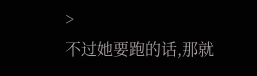>
不过她要跑的话,那就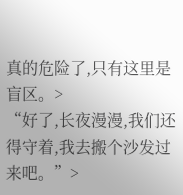真的危险了,只有这里是盲区。>
“好了,长夜漫漫,我们还得守着,我去搬个沙发过来吧。”>